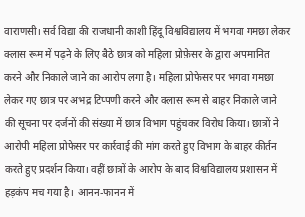वाराणसी। सर्व विद्या की राजधानी काशी हिंदू विश्वविद्यालय में भगवा गमछा लेकर क्लास रूम में पढ़ने के लिए बैठे छात्र को महिला प्रोफ़ेसर के द्वारा अपमानित करने और निकाले जाने का आरोप लगा है। महिला प्रोफेसर पर भगवा गमछा लेकर गए छात्र पर अभद्र टिप्पणी करने और क्लास रूम से बाहर निकाले जाने की सूचना पर दर्जनों की संख्या में छात्र विभाग पहुंचकर विरोध किया। छात्रों ने आरोपी महिला प्रोफेसर पर कार्रवाई की मांग करते हुए विभाग के बाहर कीर्तन करते हुए प्रदर्शन किया। वहीं छात्रों के आरोप के बाद विश्वविद्यालय प्रशासन में हड़कंप मच गया है। आनन-फानन में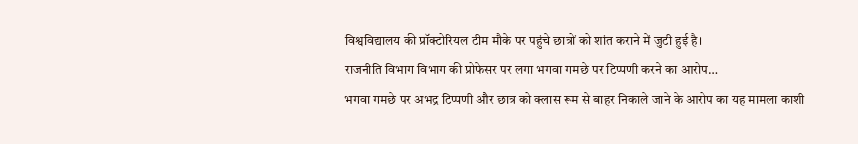विश्वविद्यालय की प्रॉक्टोरियल टीम मौके पर पहुंचे छात्रों को शांत कराने में जुटी हुई है।
राजनीति विभाग विभाग की प्रोफेसर पर लगा भगवा गमछे पर टिप्पणी करने का आरोप…
भगवा गमछे पर अभद्र टिप्पणी और छात्र को क्लास रूम से बाहर निकाले जाने के आरोप का यह मामला काशी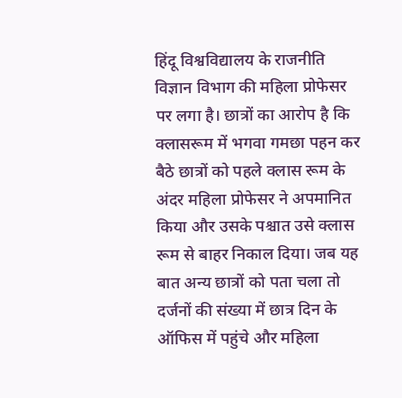हिंदू विश्वविद्यालय के राजनीति विज्ञान विभाग की महिला प्रोफेसर पर लगा है। छात्रों का आरोप है कि क्लासरूम में भगवा गमछा पहन कर बैठे छात्रों को पहले क्लास रूम के अंदर महिला प्रोफेसर ने अपमानित किया और उसके पश्चात उसे क्लास रूम से बाहर निकाल दिया। जब यह बात अन्य छात्रों को पता चला तो दर्जनों की संख्या में छात्र दिन के ऑफिस में पहुंचे और महिला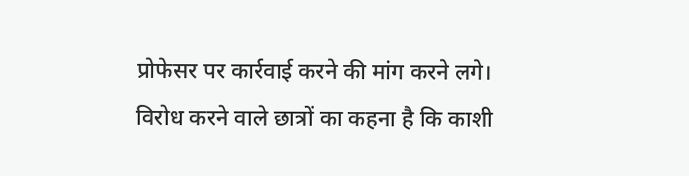प्रोफेसर पर कार्रवाई करने की मांग करने लगे। विरोध करने वाले छात्रों का कहना है कि काशी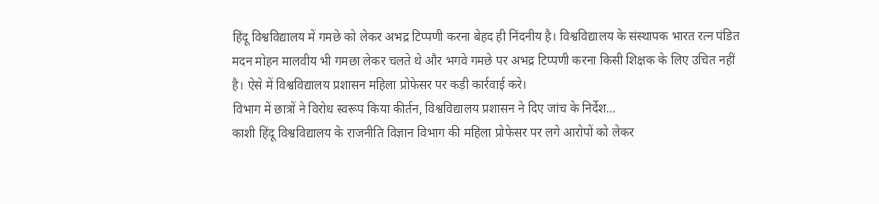हिंदू विश्वविद्यालय में गमछे को लेकर अभद्र टिप्पणी करना बेहद ही निंदनीय है। विश्वविद्यालय के संस्थापक भारत रत्न पंडित मदन मोहन मालवीय भी गमछा लेकर चलते थे और भगवे गमछे पर अभद्र टिप्पणी करना किसी शिक्षक के लिए उचित नहीं है। ऐसे में विश्वविद्यालय प्रशासन महिला प्रोफेसर पर कड़ी कार्रवाई करे।
विभाग में छात्रों ने विरोध स्वरूप किया कीर्तन, विश्वविद्यालय प्रशासन ने दिए जांच के निर्देश…
काशी हिंदू विश्वविद्यालय के राजनीति विज्ञान विभाग की महिला प्रोफेसर पर लगे आरोपों को लेकर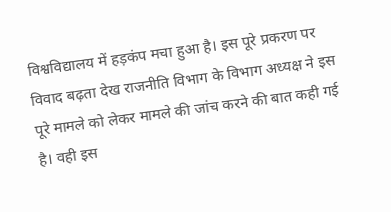विश्वविद्यालय में हड़कंप मचा हुआ है। इस पूरे प्रकरण पर विवाद बढ़ता देख राजनीति विभाग के विभाग अध्यक्ष ने इस पूरे मामले को लेकर मामले की जांच करने की बात कही गई है। वही इस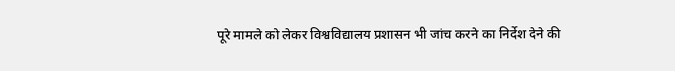पूरे मामले को लेकर विश्वविद्यालय प्रशासन भी जांच करने का निर्देश देने की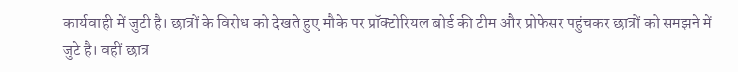कार्यवाही में जुटी है। छात्रों के विरोध को देखते हुए मौके पर प्रॉक्टोरियल बोर्ड की टीम और प्रोफेसर पहुंचकर छात्रों को समझने में जुटे है। वहीं छात्र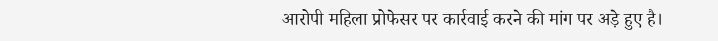आरोपी महिला प्रोफेसर पर कार्रवाई करने की मांग पर अड़े हुए है।